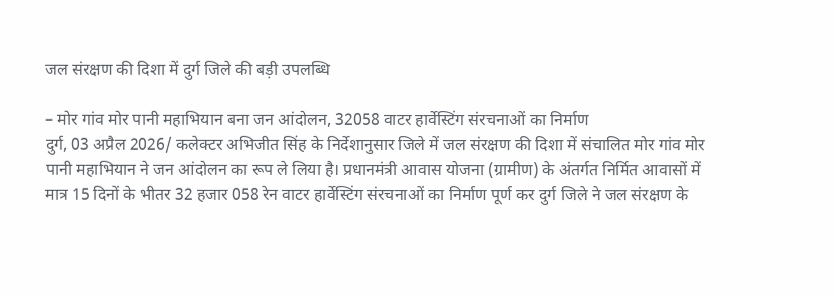जल संरक्षण की दिशा में दुर्ग जिले की बड़ी उपलब्धि

– मोर गांव मोर पानी महाभियान बना जन आंदोलन, 32058 वाटर हार्वेस्टिंग संरचनाओं का निर्माण
दुर्ग, 03 अप्रैल 2026/ कलेक्टर अभिजीत सिंह के निर्देशानुसार जिले में जल संरक्षण की दिशा में संचालित मोर गांव मोर पानी महाभियान ने जन आंदोलन का रूप ले लिया है। प्रधानमंत्री आवास योजना (ग्रामीण) के अंतर्गत निर्मित आवासों में मात्र 15 दिनों के भीतर 32 हजार 058 रेन वाटर हार्वेस्टिंग संरचनाओं का निर्माण पूर्ण कर दुर्ग जिले ने जल संरक्षण के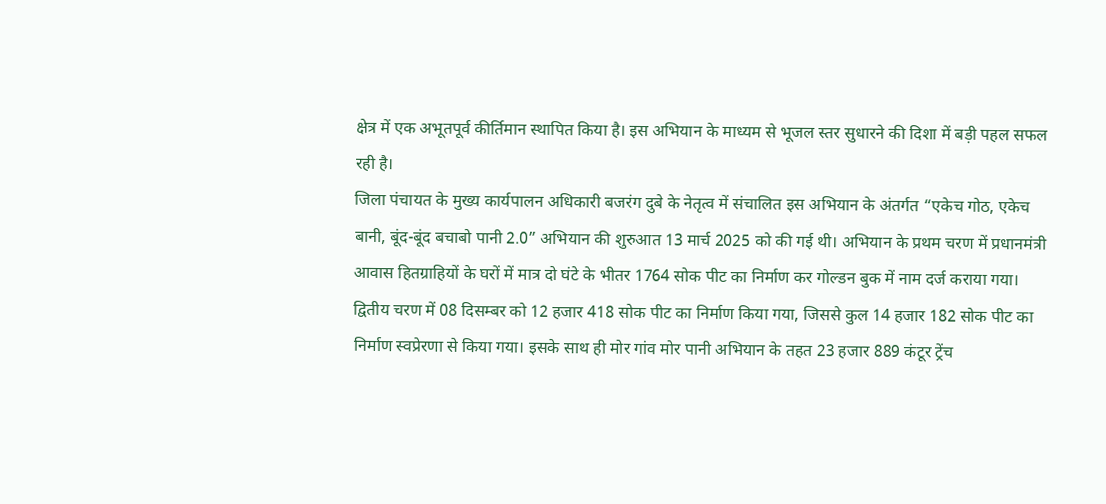क्षेत्र में एक अभूतपूर्व कीर्तिमान स्थापित किया है। इस अभियान के माध्यम से भूजल स्तर सुधारने की दिशा में बड़ी पहल सफल रही है।
जिला पंचायत के मुख्य कार्यपालन अधिकारी बजरंग दुबे के नेतृत्व में संचालित इस अभियान के अंतर्गत “एकेच गोठ, एकेच बानी, बूंद-बूंद बचाबो पानी 2.0” अभियान की शुरुआत 13 मार्च 2025 को की गई थी। अभियान के प्रथम चरण में प्रधानमंत्री आवास हितग्राहियों के घरों में मात्र दो घंटे के भीतर 1764 सोक पीट का निर्माण कर गोल्डन बुक में नाम दर्ज कराया गया। द्वितीय चरण में 08 दिसम्बर को 12 हजार 418 सोक पीट का निर्माण किया गया, जिससे कुल 14 हजार 182 सोक पीट का निर्माण स्वप्रेरणा से किया गया। इसके साथ ही मोर गांव मोर पानी अभियान के तहत 23 हजार 889 कंटूर ट्रेंच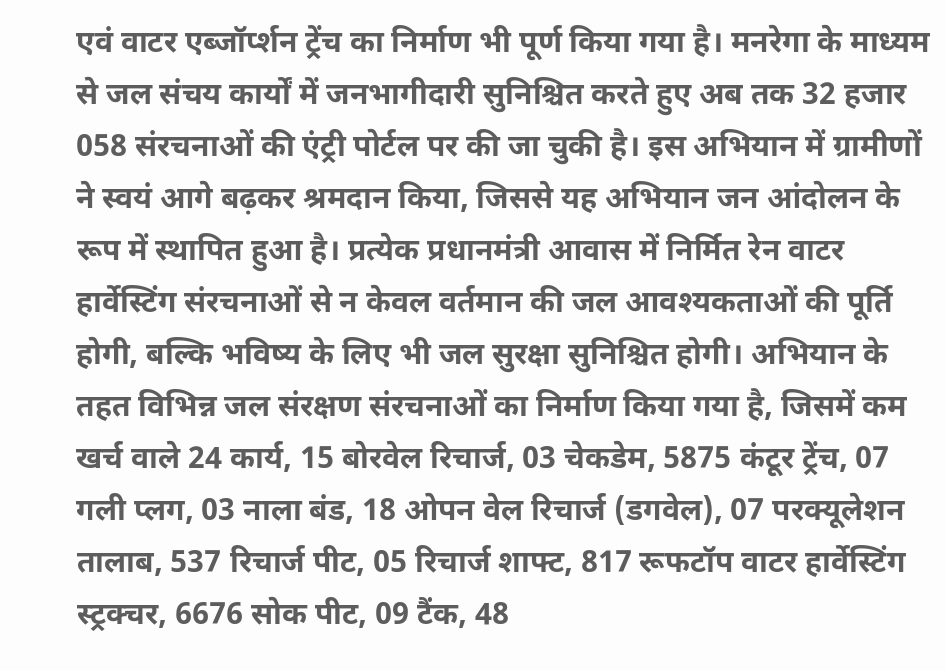एवं वाटर एब्जॉर्प्शन ट्रेंच का निर्माण भी पूर्ण किया गया है। मनरेगा के माध्यम से जल संचय कार्यों में जनभागीदारी सुनिश्चित करते हुए अब तक 32 हजार 058 संरचनाओं की एंट्री पोर्टल पर की जा चुकी है। इस अभियान में ग्रामीणों ने स्वयं आगे बढ़कर श्रमदान किया, जिससे यह अभियान जन आंदोलन के रूप में स्थापित हुआ है। प्रत्येक प्रधानमंत्री आवास में निर्मित रेन वाटर हार्वेस्टिंग संरचनाओं से न केवल वर्तमान की जल आवश्यकताओं की पूर्ति होगी, बल्कि भविष्य के लिए भी जल सुरक्षा सुनिश्चित होगी। अभियान के तहत विभिन्न जल संरक्षण संरचनाओं का निर्माण किया गया है, जिसमें कम खर्च वाले 24 कार्य, 15 बोरवेल रिचार्ज, 03 चेकडेम, 5875 कंटूर ट्रेंच, 07 गली प्लग, 03 नाला बंड, 18 ओपन वेल रिचार्ज (डगवेल), 07 परक्यूलेशन तालाब, 537 रिचार्ज पीट, 05 रिचार्ज शाफ्ट, 817 रूफटॉप वाटर हार्वेस्टिंग स्ट्रक्चर, 6676 सोक पीट, 09 टैंक, 48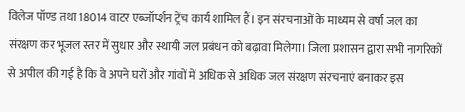विलेज पॉण्ड तथा 18014 वाटर एब्जॉर्प्शन ट्रेंच कार्य शामिल हैं। इन संरचनाओं के माध्यम से वर्षा जल का संरक्षण कर भूजल स्तर में सुधार और स्थायी जल प्रबंधन को बढ़ावा मिलेगा। जिला प्रशासन द्वारा सभी नागरिकों से अपील की गई है कि वे अपने घरों और गांवों में अधिक से अधिक जल संरक्षण संरचनाएं बनाकर इस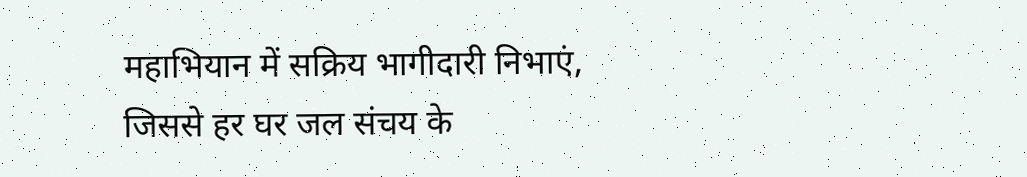महाभियान में सक्रिय भागीदारी निभाएं, जिससे हर घर जल संचय के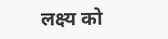लक्ष्य को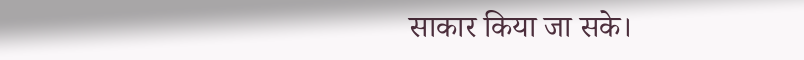साकार किया जा सके।